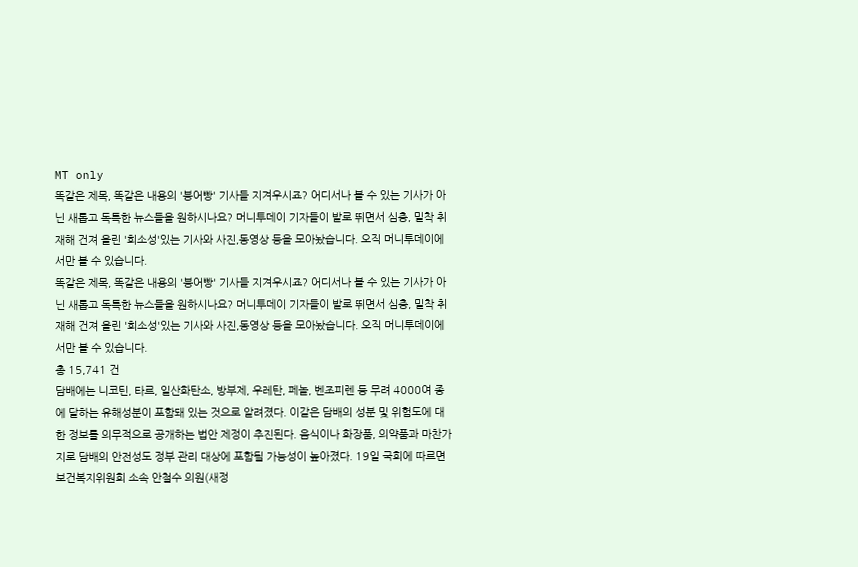MT only
똑같은 제목, 똑같은 내용의 '붕어빵' 기사들 지겨우시죠? 어디서나 볼 수 있는 기사가 아닌 새롭고 독특한 뉴스들을 원하시나요? 머니투데이 기자들이 발로 뛰면서 심층, 밀착 취재해 건져 올린 '희소성'있는 기사와 사진,동영상 등을 모아놨습니다. 오직 머니투데이에서만 볼 수 있습니다.
똑같은 제목, 똑같은 내용의 '붕어빵' 기사들 지겨우시죠? 어디서나 볼 수 있는 기사가 아닌 새롭고 독특한 뉴스들을 원하시나요? 머니투데이 기자들이 발로 뛰면서 심층, 밀착 취재해 건져 올린 '희소성'있는 기사와 사진,동영상 등을 모아놨습니다. 오직 머니투데이에서만 볼 수 있습니다.
총 15,741 건
담배에는 니코틴, 타르, 일산화탄소, 방부제, 우레탄, 페놀, 벤조피렌 등 무려 4000여 종에 달하는 유해성분이 포함돼 있는 것으로 알려졌다. 이같은 담배의 성분 및 위험도에 대한 정보를 의무적으로 공개하는 법안 제정이 추진된다. 음식이나 화장품, 의약품과 마찬가지로 담배의 안전성도 정부 관리 대상에 포함될 가능성이 높아졌다. 19일 국회에 따르면 보건복지위원회 소속 안철수 의원(새정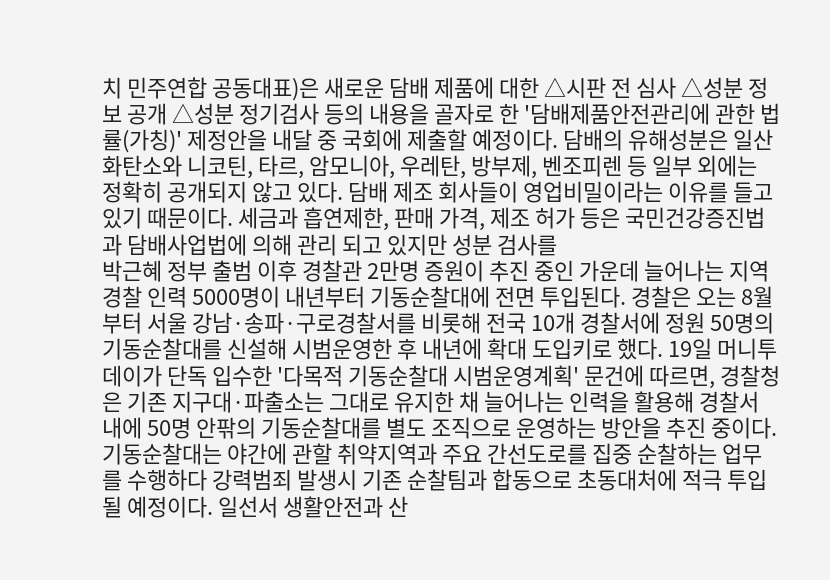치 민주연합 공동대표)은 새로운 담배 제품에 대한 △시판 전 심사 △성분 정보 공개 △성분 정기검사 등의 내용을 골자로 한 '담배제품안전관리에 관한 법률(가칭)' 제정안을 내달 중 국회에 제출할 예정이다. 담배의 유해성분은 일산화탄소와 니코틴, 타르, 암모니아, 우레탄, 방부제, 벤조피렌 등 일부 외에는 정확히 공개되지 않고 있다. 담배 제조 회사들이 영업비밀이라는 이유를 들고 있기 때문이다. 세금과 흡연제한, 판매 가격, 제조 허가 등은 국민건강증진법과 담배사업법에 의해 관리 되고 있지만 성분 검사를
박근혜 정부 출범 이후 경찰관 2만명 증원이 추진 중인 가운데 늘어나는 지역경찰 인력 5000명이 내년부터 기동순찰대에 전면 투입된다. 경찰은 오는 8월부터 서울 강남·송파·구로경찰서를 비롯해 전국 10개 경찰서에 정원 50명의 기동순찰대를 신설해 시범운영한 후 내년에 확대 도입키로 했다. 19일 머니투데이가 단독 입수한 '다목적 기동순찰대 시범운영계획' 문건에 따르면, 경찰청은 기존 지구대·파출소는 그대로 유지한 채 늘어나는 인력을 활용해 경찰서 내에 50명 안팎의 기동순찰대를 별도 조직으로 운영하는 방안을 추진 중이다. 기동순찰대는 야간에 관할 취약지역과 주요 간선도로를 집중 순찰하는 업무를 수행하다 강력범죄 발생시 기존 순찰팀과 합동으로 초동대처에 적극 투입될 예정이다. 일선서 생활안전과 산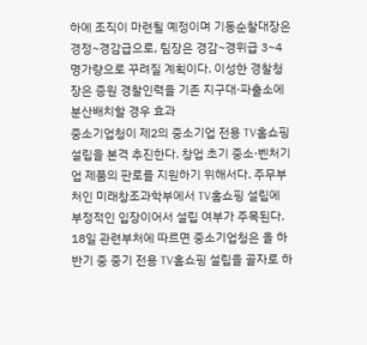하에 조직이 마련될 예정이며 기동순찰대장은 경정~경감급으로, 팀장은 경감~경위급 3~4명가량으로 꾸려질 계획이다. 이성한 경찰청장은 증원 경찰인력을 기존 지구대·파출소에 분산배치할 경우 효과
중소기업청이 제2의 중소기업 전용 TV홈쇼핑 설립을 본격 추진한다. 창업 초기 중소·벤처기업 제품의 판로를 지원하기 위해서다. 주무부처인 미래창조과학부에서 TV홈쇼핑 설립에 부정적인 입장이어서 설립 여부가 주목된다. 18일 관련부처에 따르면 중소기업청은 올 하반기 중 중기 전용 TV홈쇼핑 설립을 골자로 하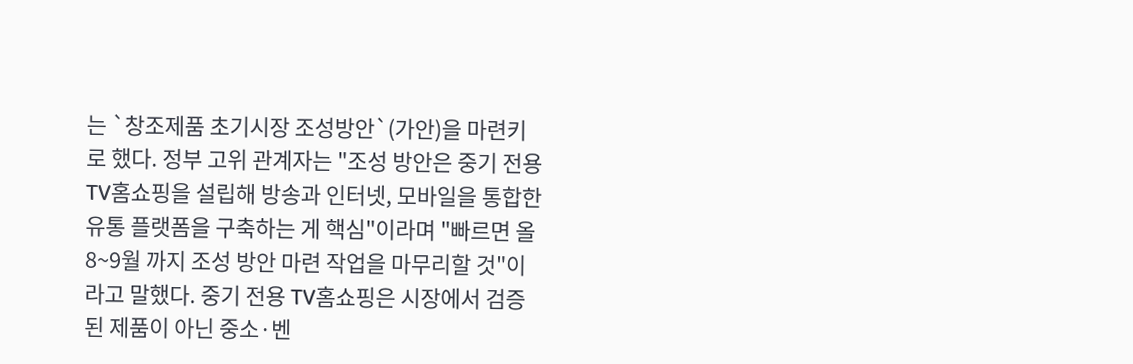는 `창조제품 초기시장 조성방안`(가안)을 마련키로 했다. 정부 고위 관계자는 "조성 방안은 중기 전용 TV홈쇼핑을 설립해 방송과 인터넷, 모바일을 통합한 유통 플랫폼을 구축하는 게 핵심"이라며 "빠르면 올 8~9월 까지 조성 방안 마련 작업을 마무리할 것"이라고 말했다. 중기 전용 TV홈쇼핑은 시장에서 검증된 제품이 아닌 중소·벤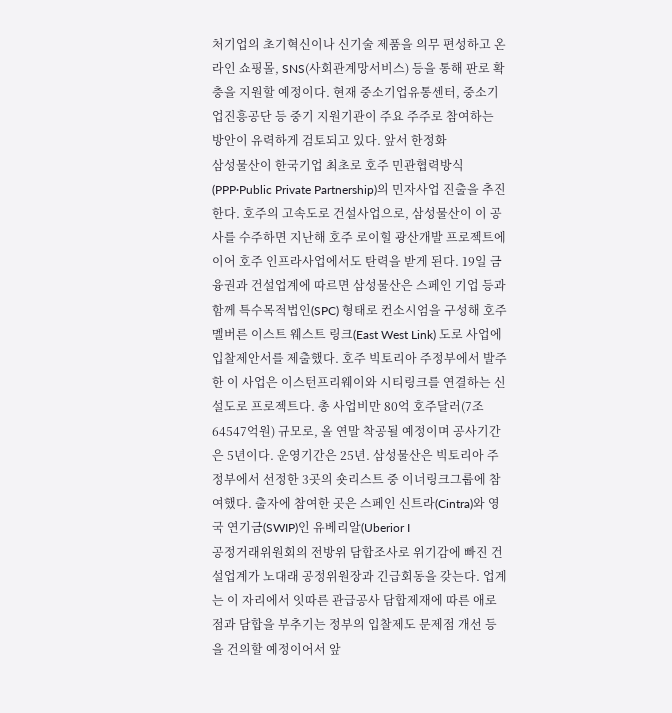처기업의 초기혁신이나 신기술 제품을 의무 편성하고 온라인 쇼핑몰, SNS(사회관계망서비스) 등을 통해 판로 확충을 지원할 예정이다. 현재 중소기업유통센터, 중소기업진흥공단 등 중기 지원기관이 주요 주주로 참여하는 방안이 유력하게 검토되고 있다. 앞서 한정화
삼성물산이 한국기업 최초로 호주 민관협력방식(PPP·Public Private Partnership)의 민자사업 진출을 추진한다. 호주의 고속도로 건설사업으로, 삼성물산이 이 공사를 수주하면 지난해 호주 로이힐 광산개발 프로젝트에 이어 호주 인프라사업에서도 탄력을 받게 된다. 19일 금융권과 건설업계에 따르면 삼성물산은 스페인 기업 등과 함께 특수목적법인(SPC) 형태로 컨소시엄을 구성해 호주 멜버른 이스트 웨스트 링크(East West Link) 도로 사업에 입찰제안서를 제출했다. 호주 빅토리아 주정부에서 발주한 이 사업은 이스턴프리웨이와 시티링크를 연결하는 신설도로 프로젝트다. 총 사업비만 80억 호주달러(7조64547억원) 규모로, 올 연말 착공될 예정이며 공사기간은 5년이다. 운영기간은 25년. 삼성물산은 빅토리아 주정부에서 선정한 3곳의 숏리스트 중 이너링크그룹에 참여했다. 출자에 참여한 곳은 스페인 신트라(Cintra)와 영국 연기금(SWIP)인 유베리알(Uberior I
공정거래위원회의 전방위 담합조사로 위기감에 빠진 건설업계가 노대래 공정위원장과 긴급회동을 갖는다. 업계는 이 자리에서 잇따른 관급공사 담합제재에 따른 애로점과 담합을 부추기는 정부의 입찰제도 문제점 개선 등을 건의할 예정이어서 앞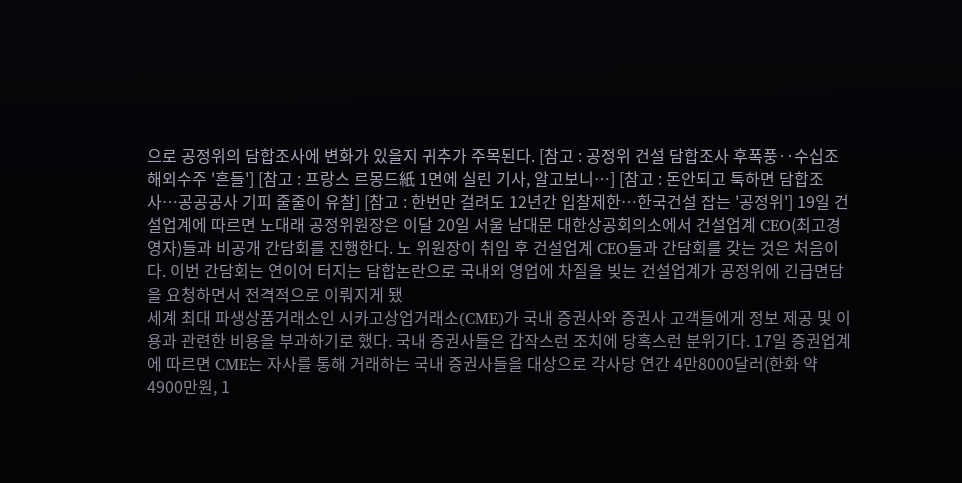으로 공정위의 담합조사에 변화가 있을지 귀추가 주목된다. [참고 : 공정위 건설 담합조사 후폭풍‥수십조 해외수주 '흔들'] [참고 : 프랑스 르몽드紙 1면에 실린 기사, 알고보니…] [참고 : 돈안되고 툭하면 담합조사…공공공사 기피 줄줄이 유찰] [참고 : 한번만 걸려도 12년간 입찰제한…한국건설 잡는 '공정위'] 19일 건설업계에 따르면 노대래 공정위원장은 이달 20일 서울 남대문 대한상공회의소에서 건설업계 CEO(최고경영자)들과 비공개 간담회를 진행한다. 노 위원장이 취임 후 건설업계 CEO들과 간담회를 갖는 것은 처음이다. 이번 간담회는 연이어 터지는 담합논란으로 국내외 영업에 차질을 빚는 건설업계가 공정위에 긴급면담을 요청하면서 전격적으로 이뤄지게 됐
세계 최대 파생상품거래소인 시카고상업거래소(CME)가 국내 증권사와 증권사 고객들에게 정보 제공 및 이용과 관련한 비용을 부과하기로 했다. 국내 증권사들은 갑작스런 조치에 당혹스런 분위기다. 17일 증권업계에 따르면 CME는 자사를 통해 거래하는 국내 증권사들을 대상으로 각사당 연간 4만8000달러(한화 약 4900만원, 1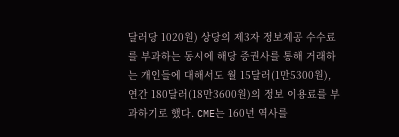달러당 1020원) 상당의 제3자 정보제공 수수료를 부과하는 동시에 해당 증권사를 통해 거래하는 개인들에 대해서도 월 15달러(1만5300원), 연간 180달러(18만3600원)의 정보 이용료를 부과하기로 했다. CME는 160년 역사를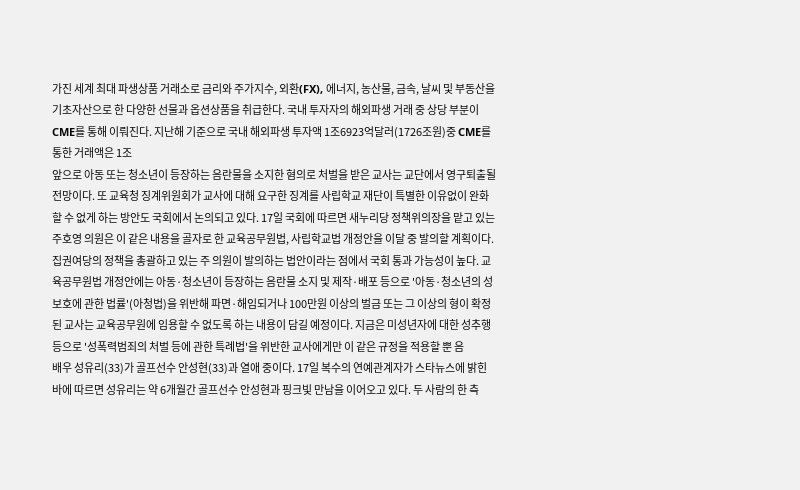가진 세계 최대 파생상품 거래소로 금리와 주가지수, 외환(FX), 에너지, 농산물, 금속, 날씨 및 부동산을 기초자산으로 한 다양한 선물과 옵션상품을 취급한다. 국내 투자자의 해외파생 거래 중 상당 부분이 CME를 통해 이뤄진다. 지난해 기준으로 국내 해외파생 투자액 1조6923억달러(1726조원)중 CME를 통한 거래액은 1조
앞으로 아동 또는 청소년이 등장하는 음란물을 소지한 혐의로 처벌을 받은 교사는 교단에서 영구퇴출될 전망이다. 또 교육청 징계위원회가 교사에 대해 요구한 징계를 사립학교 재단이 특별한 이유없이 완화할 수 없게 하는 방안도 국회에서 논의되고 있다. 17일 국회에 따르면 새누리당 정책위의장을 맡고 있는 주호영 의원은 이 같은 내용을 골자로 한 교육공무원법, 사립학교법 개정안을 이달 중 발의할 계획이다. 집권여당의 정책을 총괄하고 있는 주 의원이 발의하는 법안이라는 점에서 국회 통과 가능성이 높다. 교육공무원법 개정안에는 아동·청소년이 등장하는 음란물 소지 및 제작·배포 등으로 '아동·청소년의 성보호에 관한 법률'(아청법)을 위반해 파면·해임되거나 100만원 이상의 벌금 또는 그 이상의 형이 확정된 교사는 교육공무원에 임용할 수 없도록 하는 내용이 담길 예정이다. 지금은 미성년자에 대한 성추행 등으로 '성폭력범죄의 처벌 등에 관한 특례법'을 위반한 교사에게만 이 같은 규정을 적용할 뿐 음
배우 성유리(33)가 골프선수 안성현(33)과 열애 중이다. 17일 복수의 연예관계자가 스타뉴스에 밝힌 바에 따르면 성유리는 약 6개월간 골프선수 안성현과 핑크빛 만남을 이어오고 있다. 두 사람의 한 측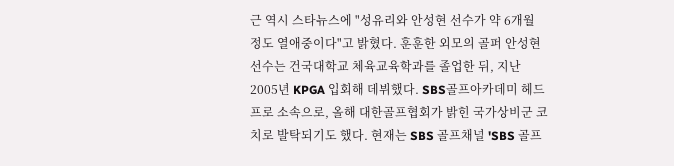근 역시 스타뉴스에 "성유리와 안성현 선수가 약 6개월 정도 열애중이다"고 밝혔다. 훈훈한 외모의 골퍼 안성현 선수는 건국대학교 체육교육학과를 졸업한 뒤, 지난 2005년 KPGA 입회해 데뷔했다. SBS골프아카데미 헤드프로 소속으로, 올해 대한골프협회가 밝힌 국가상비군 코치로 발탁되기도 했다. 현재는 SBS 골프채널 'SBS 골프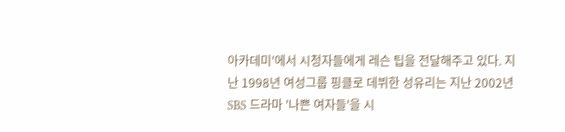아카데미'에서 시청자들에게 레슨 팁을 전달해주고 있다. 지난 1998년 여성그룹 핑클로 데뷔한 성유리는 지난 2002년 SBS 드라마 '나쁜 여자들'을 시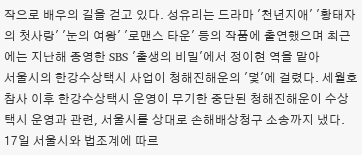작으로 배우의 길을 걷고 있다. 성유리는 드라마 '천년지애' '황태자의 첫사랑' '눈의 여왕' '로맨스 타운' 등의 작품에 출연했으며 최근에는 지난해 종영한 SBS '출생의 비밀'에서 정이현 역을 맡아
서울시의 한강수상택시 사업이 청해진해운의 '덫'에 걸렸다. 세월호 참사 이후 한강수상택시 운영이 무기한 중단된 청해진해운이 수상택시 운영과 관련, 서울시를 상대로 손해배상청구 소송까지 냈다. 17일 서울시와 법조계에 따르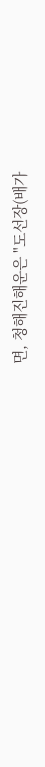면, 청해진해운은 "도선장(배가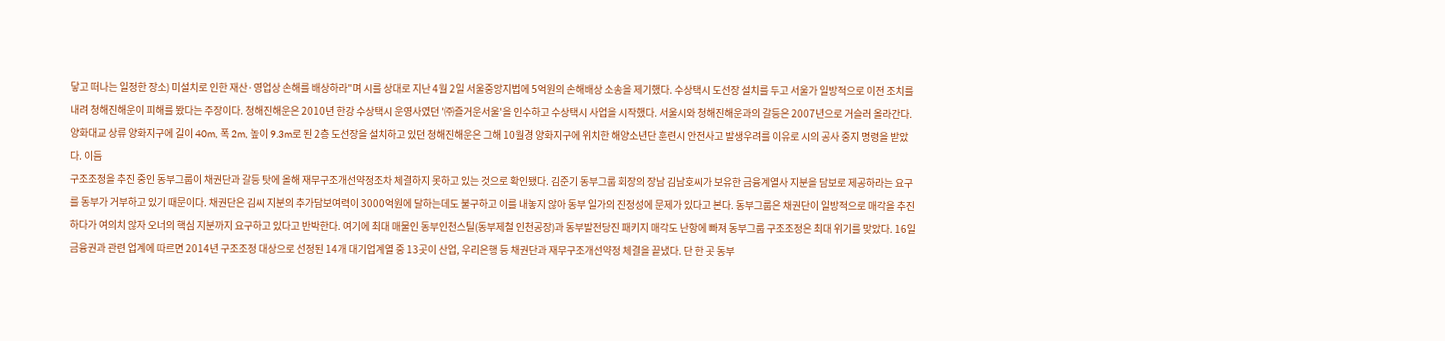닿고 떠나는 일정한 장소) 미설치로 인한 재산·영업상 손해를 배상하라"며 시를 상대로 지난 4월 2일 서울중앙지법에 5억원의 손해배상 소송을 제기했다. 수상택시 도선장 설치를 두고 서울가 일방적으로 이전 조치를 내려 청해진해운이 피해를 봤다는 주장이다. 청해진해운은 2010년 한강 수상택시 운영사였던 '㈜즐거운서울'을 인수하고 수상택시 사업을 시작했다. 서울시와 청해진해운과의 갈등은 2007년으로 거슬러 올라간다. 양화대교 상류 양화지구에 길이 40m, 폭 2m, 높이 9.3m로 된 2층 도선장을 설치하고 있던 청해진해운은 그해 10월경 양화지구에 위치한 해양소년단 훈련시 안전사고 발생우려를 이유로 시의 공사 중지 명령을 받았다. 이듬
구조조정을 추진 중인 동부그룹이 채권단과 갈등 탓에 올해 재무구조개선약정조차 체결하지 못하고 있는 것으로 확인됐다. 김준기 동부그룹 회장의 장남 김남호씨가 보유한 금융계열사 지분을 담보로 제공하라는 요구를 동부가 거부하고 있기 때문이다. 채권단은 김씨 지분의 추가담보여력이 3000억원에 달하는데도 불구하고 이를 내놓지 않아 동부 일가의 진정성에 문제가 있다고 본다. 동부그룹은 채권단이 일방적으로 매각을 추진하다가 여의치 않자 오너의 핵심 지분까지 요구하고 있다고 반박한다. 여기에 최대 매물인 동부인천스틸(동부제철 인천공장)과 동부발전당진 패키지 매각도 난항에 빠져 동부그룹 구조조정은 최대 위기를 맞았다. 16일 금융권과 관련 업계에 따르면 2014년 구조조정 대상으로 선정된 14개 대기업계열 중 13곳이 산업, 우리은행 등 채권단과 재무구조개선약정 체결을 끝냈다. 단 한 곳 동부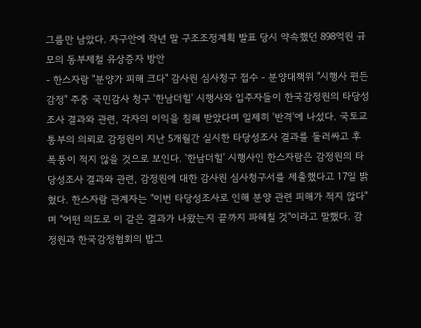그룹만 남았다. 자구안에 작년 말 구조조정계획 발표 당시 약속했던 898억원 규모의 동부제철 유상증자 방안
- 한스자람 "분양가 피해 크다" 감사원 심사청구 접수 - 분양대책위 "시행사 편든 감정" 주중 국민감사 청구 '한남더힐' 시행사와 입주자들이 한국감정원의 타당성조사 결과와 관련, 각자의 이익을 침해 받았다며 일제히 '반격'에 나섰다. 국토교통부의 의뢰로 감정원이 지난 5개월간 실시한 타당성조사 결과를 둘러싸고 후폭풍이 적지 않을 것으로 보인다. '한남더힐' 시행사인 한스자람은 감정원의 타당성조사 결과와 관련, 감정원에 대한 감사원 심사청구서를 제출했다고 17일 밝혔다. 한스자람 관계자는 "이번 타당성조사로 인해 분양 관련 피해가 적지 않다"며 "어떤 의도로 이 같은 결과가 나왔는지 끝까지 파헤칠 것"이라고 말했다. 감정원과 한국감정협회의 밥그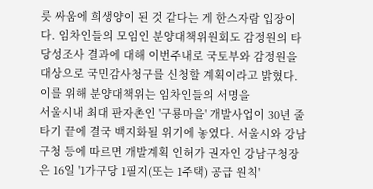릇 싸움에 희생양이 된 것 같다는 게 한스자람 입장이다. 임차인들의 모임인 분양대책위원회도 감정원의 타당성조사 결과에 대해 이번주내로 국토부와 감정원을 대상으로 국민감사청구를 신청할 계획이라고 밝혔다. 이를 위해 분양대책위는 임차인들의 서명을
서울시내 최대 판자촌인 '구룡마을' 개발사업이 30년 줄타기 끝에 결국 백지화될 위기에 놓였다. 서울시와 강남구청 등에 따르면 개발계획 인허가 권자인 강남구청장은 16일 '1가구당 1필지(또는 1주택) 공급 원칙'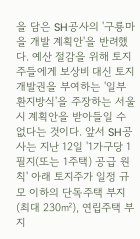을 담은 SH공사의 '구룡마을 개발 계획안'을 반려했다. 예산 절감을 위해 토지주들에게 보상비 대신 토지개발권을 부여하는 '일부 환지방식'을 주장하는 서울시 계획안을 받아들일 수 없다는 것이다. 앞서 SH공사는 지난 12일 '1가구당 1필지(또는 1주택) 공급 원칙' 아래 토지주가 일정 규모 이하의 단독주택 부지(최대 230㎡), 연립주택 부지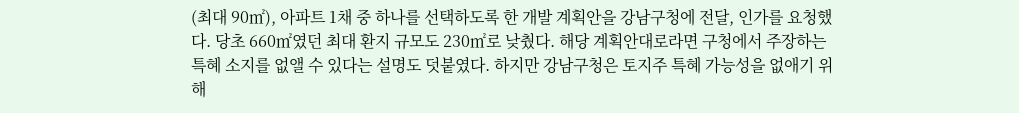(최대 90㎡), 아파트 1채 중 하나를 선택하도록 한 개발 계획안을 강남구청에 전달, 인가를 요청했다. 당초 660㎡였던 최대 환지 규모도 230㎡로 낮췄다. 해당 계획안대로라면 구청에서 주장하는 특혜 소지를 없앨 수 있다는 설명도 덧붙였다. 하지만 강남구청은 토지주 특혜 가능성을 없애기 위해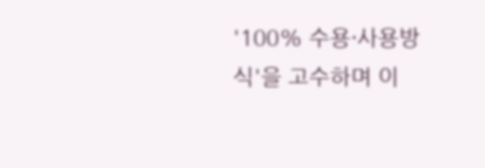'100% 수용·사용방식'을 고수하며 이